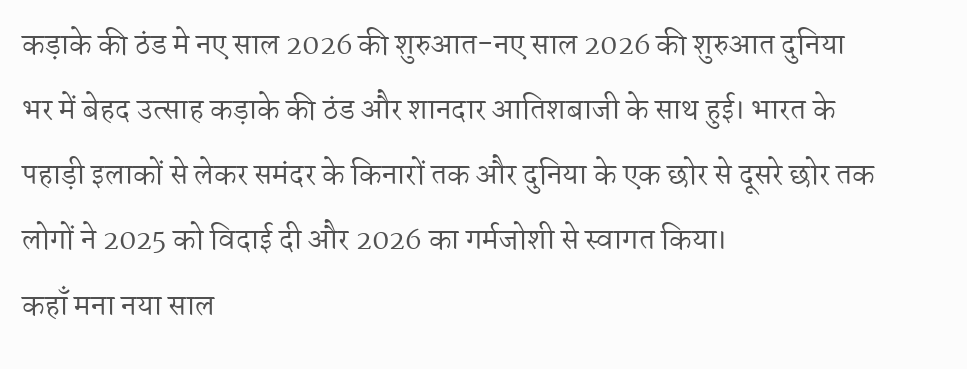कड़ाके की ठंड मे नए साल 2026 की शुरुआत-नए साल 2026 की शुरुआत दुनिया भर में बेहद उत्साह कड़ाके की ठंड और शानदार आतिशबाजी के साथ हुई। भारत के पहाड़ी इलाकों से लेकर समंदर के किनारों तक और दुनिया के एक छोर से दूसरे छोर तक लोगों ने 2025 को विदाई दी और 2026 का गर्मजोशी से स्वागत किया।
कहाँ मना नया साल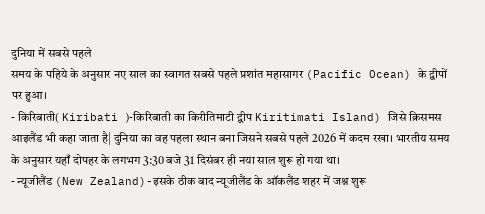दुनिया में सबसे पहले
समय के पहिये के अनुसार नए साल का स्वागत सबसे पहले प्रशांत महासागर (Pacific Ocean) के द्वीपों पर हुआ।
- किरिबाती( Kiribati )-किरिबाती का किरीतिमाटी द्वीप Kiritimati Island) जिसे क्रिसमस आइलैंड भी कहा जाता है| दुनिया का वह पहला स्थान बना जिसने सबसे पहले 2026 में कदम रखा। भारतीय समय के अनुसार यहाँ दोपहर के लगभग 3:30 बजे 31 दिसंबर ही नया साल शुरू हो गया था।
- न्यूजीलैंड (New Zealand)-इसके ठीक बाद न्यूजीलैंड के ऑकलैंड शहर में जश्न शुरू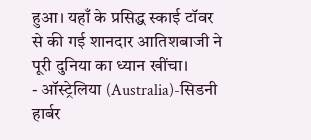हुआ। यहाँ के प्रसिद्ध स्काई टॉवर से की गई शानदार आतिशबाजी ने पूरी दुनिया का ध्यान खींचा।
- ऑस्ट्रेलिया (Australia)-सिडनी हार्बर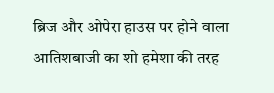ब्रिज और ओपेरा हाउस पर होने वाला आतिशबाजी का शो हमेशा की तरह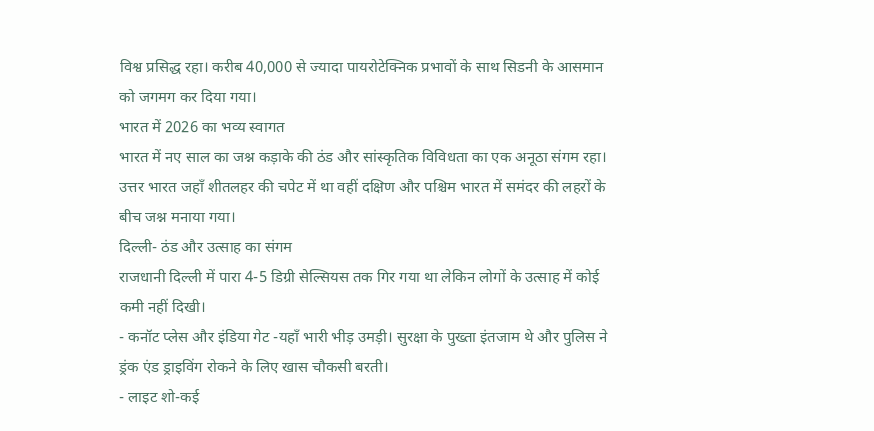विश्व प्रसिद्ध रहा। करीब 40,000 से ज्यादा पायरोटेक्निक प्रभावों के साथ सिडनी के आसमान को जगमग कर दिया गया।
भारत में 2026 का भव्य स्वागत
भारत में नए साल का जश्न कड़ाके की ठंड और सांस्कृतिक विविधता का एक अनूठा संगम रहा। उत्तर भारत जहाँ शीतलहर की चपेट में था वहीं दक्षिण और पश्चिम भारत में समंदर की लहरों के बीच जश्न मनाया गया।
दिल्ली- ठंड और उत्साह का संगम
राजधानी दिल्ली में पारा 4-5 डिग्री सेल्सियस तक गिर गया था लेकिन लोगों के उत्साह में कोई कमी नहीं दिखी।
- कनॉट प्लेस और इंडिया गेट -यहाँ भारी भीड़ उमड़ी। सुरक्षा के पुख्ता इंतजाम थे और पुलिस ने ड्रंक एंड ड्राइविंग रोकने के लिए खास चौकसी बरती।
- लाइट शो-कई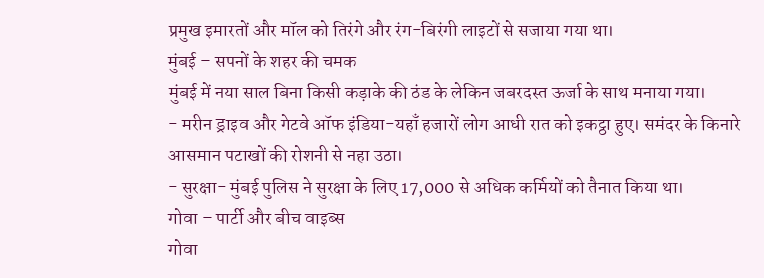प्रमुख इमारतों और मॉल को तिरंगे और रंग-बिरंगी लाइटों से सजाया गया था।
मुंबई – सपनों के शहर की चमक
मुंबई में नया साल बिना किसी कड़ाके की ठंड के लेकिन जबरदस्त ऊर्जा के साथ मनाया गया।
- मरीन ड्राइव और गेटवे ऑफ इंडिया-यहाँ हजारों लोग आधी रात को इकट्ठा हुए। समंदर के किनारे आसमान पटाखों की रोशनी से नहा उठा।
- सुरक्षा- मुंबई पुलिस ने सुरक्षा के लिए 17,000 से अधिक कर्मियों को तैनात किया था।
गोवा – पार्टी और बीच वाइब्स
गोवा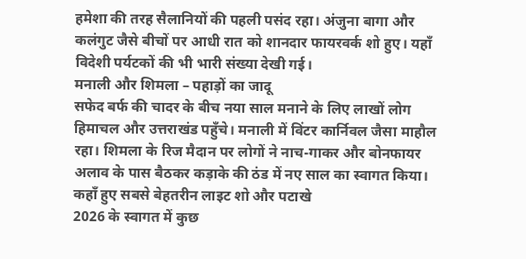हमेशा की तरह सैलानियों की पहली पसंद रहा। अंजुना बागा और कलंगुट जैसे बीचों पर आधी रात को शानदार फायरवर्क शो हुए। यहाँ विदेशी पर्यटकों की भी भारी संख्या देखी गई।
मनाली और शिमला – पहाड़ों का जादू
सफेद बर्फ की चादर के बीच नया साल मनाने के लिए लाखों लोग हिमाचल और उत्तराखंड पहुँचे। मनाली में विंटर कार्निवल जैसा माहौल रहा। शिमला के रिज मैदान पर लोगों ने नाच-गाकर और बोनफायर अलाव के पास बैठकर कड़ाके की ठंड में नए साल का स्वागत किया।
कहाँ हुए सबसे बेहतरीन लाइट शो और पटाखे
2026 के स्वागत में कुछ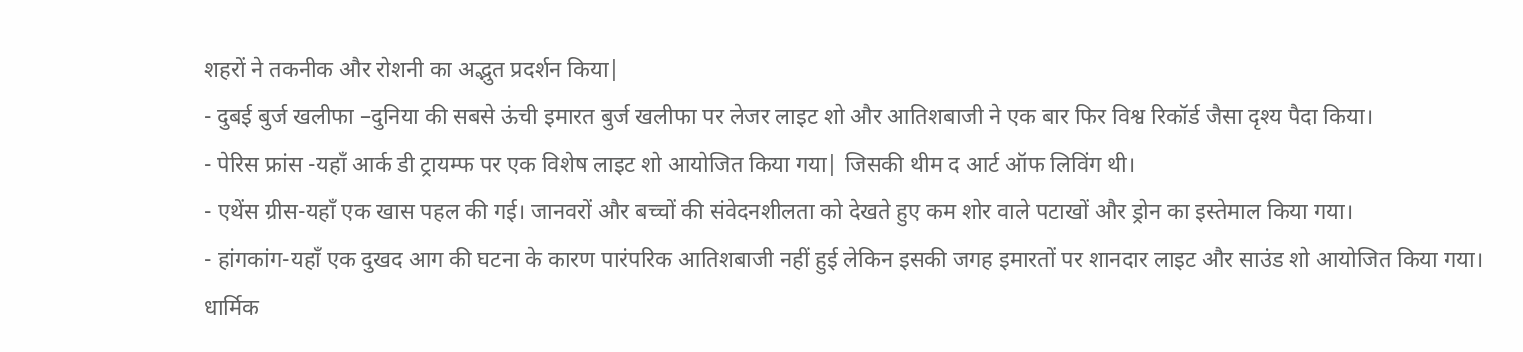शहरों ने तकनीक और रोशनी का अद्भुत प्रदर्शन किया|
- दुबई बुर्ज खलीफा –दुनिया की सबसे ऊंची इमारत बुर्ज खलीफा पर लेजर लाइट शो और आतिशबाजी ने एक बार फिर विश्व रिकॉर्ड जैसा दृश्य पैदा किया।
- पेरिस फ्रांस -यहाँ आर्क डी ट्रायम्फ पर एक विशेष लाइट शो आयोजित किया गया| जिसकी थीम द आर्ट ऑफ लिविंग थी।
- एथेंस ग्रीस-यहाँ एक खास पहल की गई। जानवरों और बच्चों की संवेदनशीलता को देखते हुए कम शोर वाले पटाखों और ड्रोन का इस्तेमाल किया गया।
- हांगकांग-यहाँ एक दुखद आग की घटना के कारण पारंपरिक आतिशबाजी नहीं हुई लेकिन इसकी जगह इमारतों पर शानदार लाइट और साउंड शो आयोजित किया गया।
धार्मिक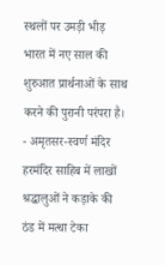स्थलों पर उमड़ी भीड़
भारत में नए साल की शुरुआत प्रार्थनाओं के साथ करने की पुरानी परंपरा है।
- अमृतसर-स्वर्ण मंदिर हरमंदिर साहिब में लाखों श्रद्धालुओं ने कड़ाके की ठंड में मत्था टेका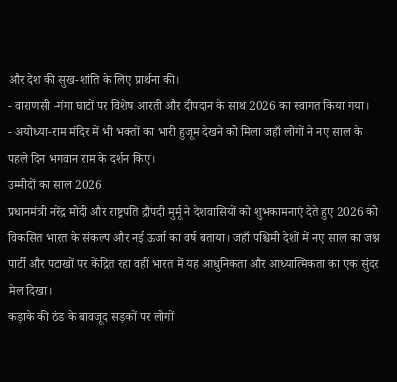और देश की सुख-शांति के लिए प्रार्थना की।
- वाराणसी -गंगा घाटों पर विशेष आरती और दीपदान के साथ 2026 का स्वागत किया गया।
- अयोध्या-राम मंदिर में भी भक्तों का भारी हुजूम देखने को मिला जहाँ लोगों ने नए साल के पहले दिन भगवान राम के दर्शन किए।
उम्मीदों का साल 2026
प्रधानमंत्री नरेंद्र मोदी और राष्ट्रपति द्रौपदी मुर्मू ने देशवासियों को शुभकामनाएं देते हुए 2026 को विकसित भारत के संकल्प और नई ऊर्जा का वर्ष बताया। जहाँ पश्चिमी देशों में नए साल का जश्न पार्टी और पटाखों पर केंद्रित रहा वहीं भारत में यह आधुनिकता और आध्यात्मिकता का एक सुंदर मेल दिखा।
कड़ाके की ठंड के बावजूद सड़कों पर लोगों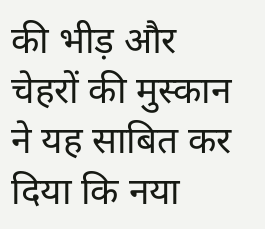की भीड़ और चेहरों की मुस्कान ने यह साबित कर दिया कि नया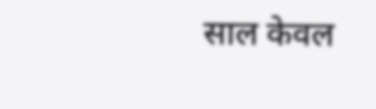साल केवल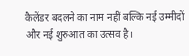कैलेंडर बदलने का नाम नहीं बल्कि नई उम्मीदों और नई शुरुआत का उत्सव है।